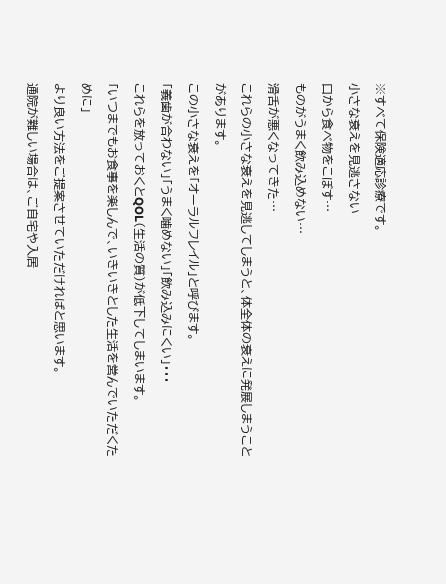※すべて保険適応診療です。
小さな衰えを見逃さない
口から食べ物をこぼす…
ものがうまく飲み込めない…
滑舌が悪くなってきた…
これらの小さな衰えを見逃してしまうと、体全体の衰えに発展しまうことがあります。
この小さな衰えを「オーラルフレイル」と呼びます。
「義歯が合わない」「うまく噛めない」「飲み込みにくい」・・・
これらを放っておくとQOL(生活の質)が低下してしまいます。
「いつまでもお食事を楽しんで、いきいきとした生活を営んでいただくために」
より良い方法をご提案させていただければと思います。
通院が難しい場合は、ご自宅や入居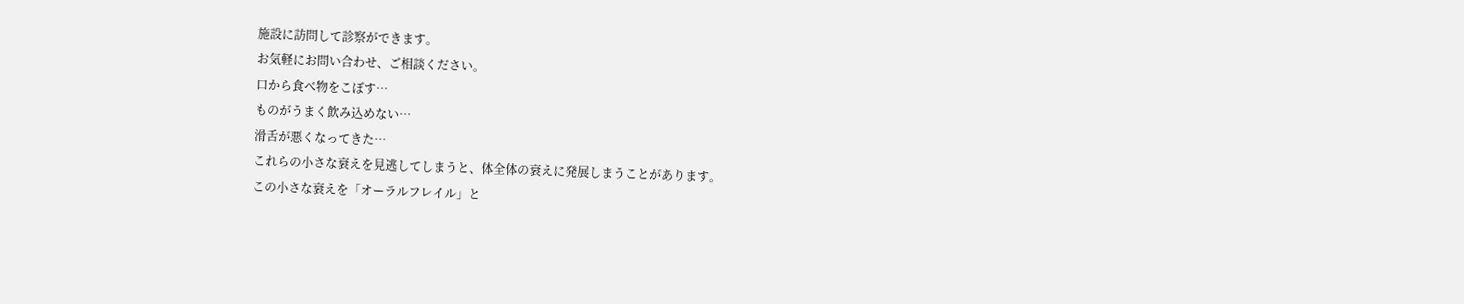施設に訪問して診察ができます。
お気軽にお問い合わせ、ご相談ください。
口から食べ物をこぼす…
ものがうまく飲み込めない…
滑舌が悪くなってきた…
これらの小さな衰えを見逃してしまうと、体全体の衰えに発展しまうことがあります。
この小さな衰えを「オーラルフレイル」と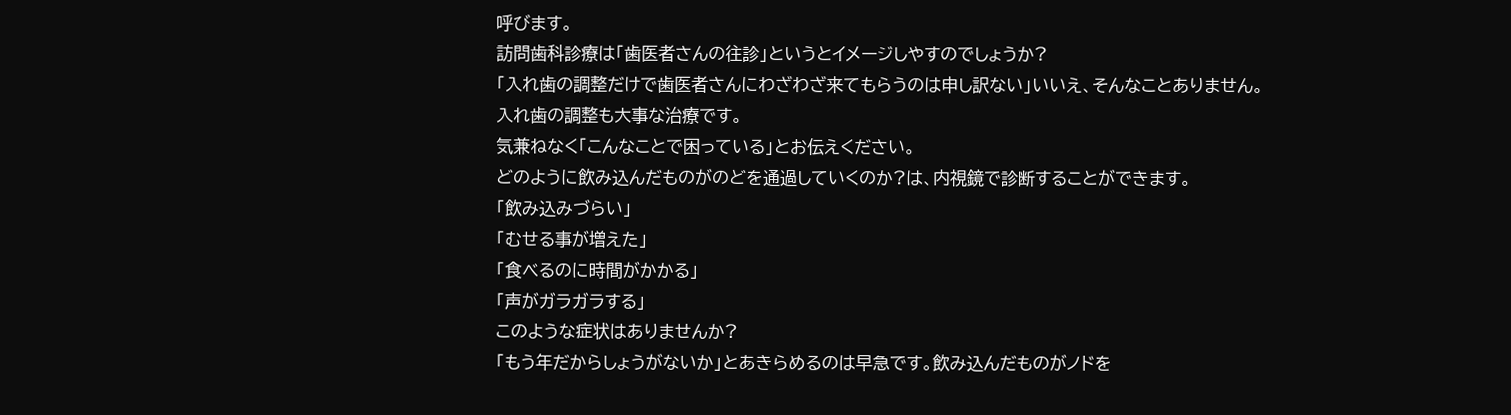呼びます。
訪問歯科診療は「歯医者さんの往診」というとイメージしやすのでしょうか?
「入れ歯の調整だけで歯医者さんにわざわざ来てもらうのは申し訳ない」いいえ、そんなことありません。
入れ歯の調整も大事な治療です。
気兼ねなく「こんなことで困っている」とお伝えください。
どのように飲み込んだものがのどを通過していくのか?は、内視鏡で診断することができます。
「飲み込みづらい」
「むせる事が増えた」
「食べるのに時間がかかる」
「声がガラガラする」
このような症状はありませんか?
「もう年だからしょうがないか」とあきらめるのは早急です。飲み込んだものがノドを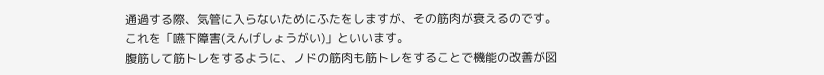通過する際、気管に入らないためにふたをしますが、その筋肉が衰えるのです。
これを「嚥下障害(えんげしょうがい)」といいます。
腹筋して筋トレをするように、ノドの筋肉も筋トレをすることで機能の改善が図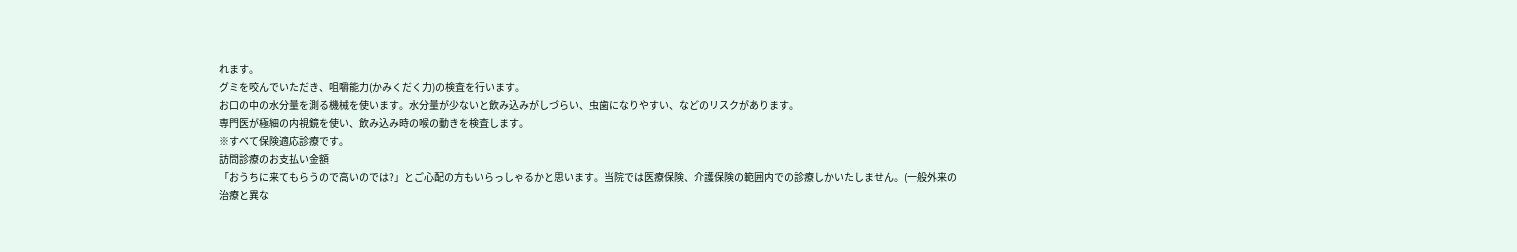れます。
グミを咬んでいただき、咀嚼能力(かみくだく力)の検査を行います。
お口の中の水分量を測る機械を使います。水分量が少ないと飲み込みがしづらい、虫歯になりやすい、などのリスクがあります。
専門医が極細の内視鏡を使い、飲み込み時の喉の動きを検査します。
※すべて保険適応診療です。
訪問診療のお支払い金額
「おうちに来てもらうので高いのでは?」とご心配の方もいらっしゃるかと思います。当院では医療保険、介護保険の範囲内での診療しかいたしません。(一般外来の治療と異な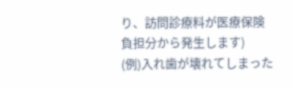り、訪問診療料が医療保険負担分から発生します)
(例)入れ歯が壊れてしまった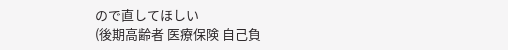ので直してほしい
(後期高齢者 医療保険 自己負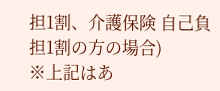担1割、介護保険 自己負担1割の方の場合)
※上記はあ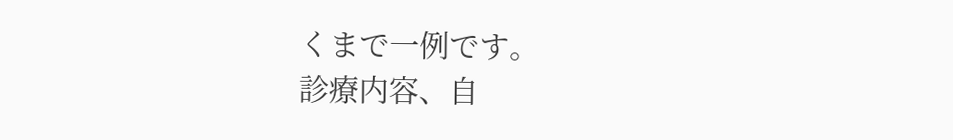くまで一例です。
診療内容、自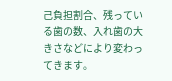己負担割合、残っている歯の数、入れ歯の大きさなどにより変わってきます。